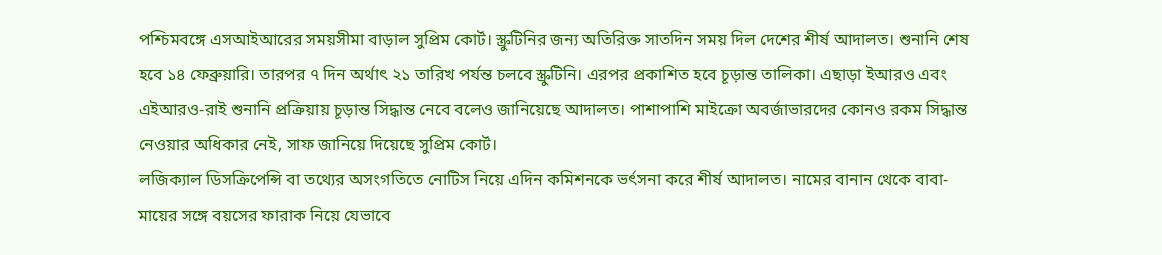পশ্চিমবঙ্গে এসআইআরের সময়সীমা বাড়াল সুপ্রিম কোর্ট। স্ক্রুটিনির জন্য অতিরিক্ত সাতদিন সময় দিল দেশের শীর্ষ আদালত। শুনানি শেষ হবে ১৪ ফেব্রুয়ারি। তারপর ৭ দিন অর্থাৎ ২১ তারিখ পর্যন্ত চলবে স্ক্রুটিনি। এরপর প্রকাশিত হবে চূড়ান্ত তালিকা। এছাড়া ইআরও এবং এইআরও-রাই শুনানি প্রক্রিয়ায় চূড়ান্ত সিদ্ধান্ত নেবে বলেও জানিয়েছে আদালত। পাশাপাশি মাইক্রো অবর্জাভারদের কোনও রকম সিদ্ধান্ত নেওয়ার অধিকার নেই, সাফ জানিয়ে দিয়েছে সুপ্রিম কোর্ট।
লজিক্যাল ডিসক্রিপেন্সি বা তথ্যের অসংগতিতে নোটিস নিয়ে এদিন কমিশনকে ভর্ৎসনা করে শীর্ষ আদালত। নামের বানান থেকে বাবা-মায়ের সঙ্গে বয়সের ফারাক নিয়ে যেভাবে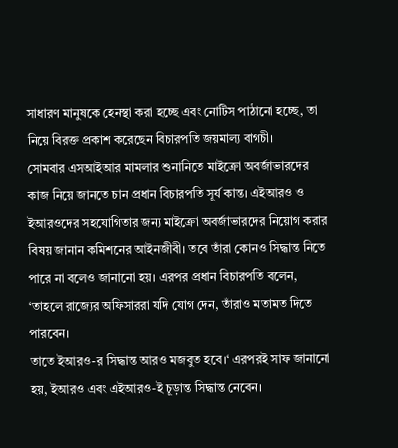সাধারণ মানুষকে হেনস্থা করা হচ্ছে এবং নোটিস পাঠানো হচ্ছে, তা নিয়ে বিরক্ত প্রকাশ করেছেন বিচারপতি জয়মাল্য বাগচী।
সোমবার এসআইআর মামলার শুনানিতে মাইক্রো অবর্জাভারদের কাজ নিয়ে জানতে চান প্রধান বিচারপতি সূর্য কান্ত। এইআরও ও ইআরওদের সহযোগিতার জন্য মাইক্রো অবর্জাভারদের নিয়োগ করার বিষয় জানান কমিশনের আইনজীবী। তবে তাঁরা কোনও সিদ্ধান্ত নিতে পারে না বলেও জানানো হয়। এরপর প্রধান বিচারপতি বলেন, ‘তাহলে রাজ্যের অফিসাররা যদি যোগ দেন, তাঁরাও মতামত দিতে পারবেন।
তাতে ইআরও-র সিদ্ধান্ত আরও মজবুত হবে।‘ এরপরই সাফ জানানো হয়, ইআরও এবং এইআরও-ই চূড়ান্ত সিদ্ধান্ত নেবেন।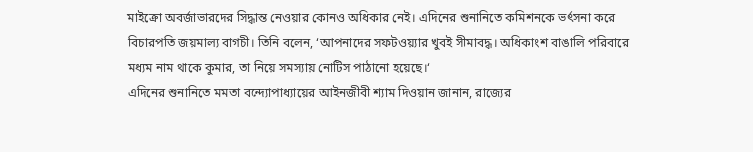মাইক্রো অবর্জাভারদের সিদ্ধান্ত নেওয়ার কোনও অধিকার নেই। এদিনের শুনানিতে কমিশনকে ভর্ৎসনা করে বিচারপতি জয়মাল্য বাগচী। তিনি বলেন, ‘আপনাদের সফটওয়্যার খুবই সীমাবদ্ধ। অধিকাংশ বাঙালি পরিবারে মধ্যম নাম থাকে কুমার, তা নিয়ে সমস্যায় নোটিস পাঠানো হয়েছে।‘
এদিনের শুনানিতে মমতা বন্দ্যোপাধ্যায়ের আইনজীবী শ্যাম দিওয়ান জানান, রাজ্যের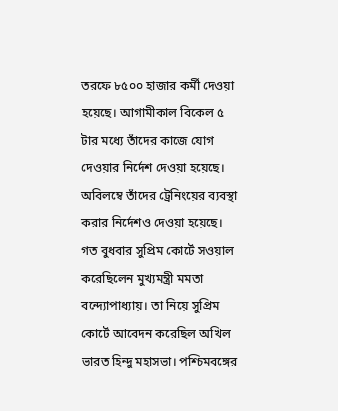তরফে ৮৫০০ হাজার কর্মী দেওয়া হয়েছে। আগামীকাল বিকেল ৫ টার মধ্যে তাঁদের কাজে যোগ দেওয়ার নির্দেশ দেওয়া হয়েছে। অবিলম্বে তাঁদের ট্রেনিংয়ের ব্যবস্থা করার নির্দেশও দেওয়া হয়েছে।
গত বুধবার সুপ্রিম কোর্টে সওয়াল করেছিলেন মুখ্যমন্ত্রী মমতা বন্দ্যোপাধ্যায়। তা নিয়ে সুপ্রিম কোর্টে আবেদন করেছিল অখিল ভারত হিন্দু মহাসভা। পশ্চিমবঙ্গের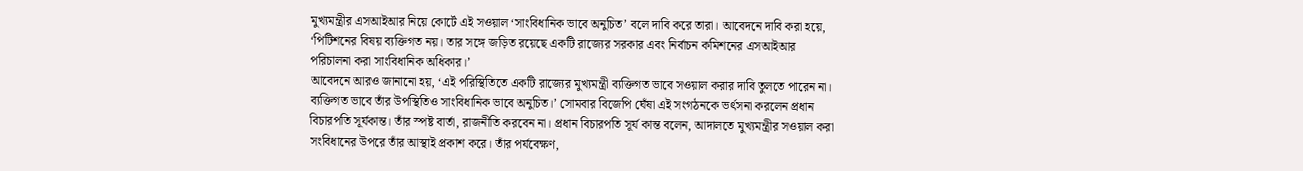মুখ্যমন্ত্রীর এসআইআর নিয়ে কোর্টে এই সওয়াল ‘সাংবিধানিক ভাবে অনুচিত’ বলে দাবি করে তারা। আবেদনে দাবি করা হয়ে, ‘পিটিশনের বিষয় ব্যক্তিগত নয়। তার সঙ্গে জড়িত রয়েছে একটি রাজ্যের সরকার এবং নির্বাচন কমিশনের এসআইআর পরিচালনা করা সাংবিধানিক অধিকার।’
আবেদনে আরও জানানো হয়, ‘এই পরিস্থিতিতে একটি রাজ্যের মুখ্যমন্ত্রী ব্যক্তিগত ভাবে সওয়াল করার দাবি তুলতে পারেন না। ব্যক্তিগত ভাবে তাঁর উপস্থিতিও সাংবিধানিক ভাবে অনুচিত।’ সোমবার বিজেপি ঘেঁষা এই সংগঠনকে ভর্ৎসনা করলেন প্রধান বিচারপতি সূর্যকান্ত। তাঁর স্পষ্ট বার্তা, রাজনীতি করবেন না। প্রধান বিচারপতি সূর্য কান্ত বলেন, আদালতে মুখ্যমন্ত্রীর সওয়াল করা সংবিধানের উপরে তাঁর আস্থাই প্রকাশ করে। তাঁর পর্যবেক্ষণ,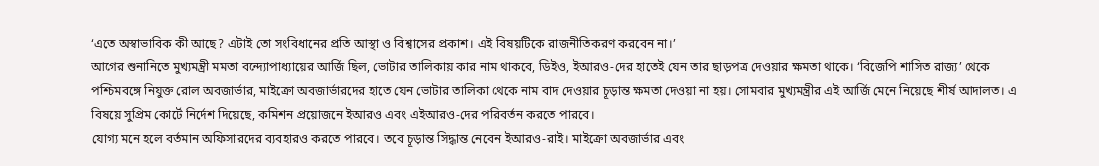‘এতে অস্বাভাবিক কী আছে? এটাই তো সংবিধানের প্রতি আস্থা ও বিশ্বাসের প্রকাশ। এই বিষয়টিকে রাজনীতিকরণ করবেন না।’
আগের শুনানিতে মুখ্যমন্ত্রী মমতা বন্দ্যোপাধ্যায়ের আর্জি ছিল, ভোটার তালিকায় কার নাম থাকবে, ডিইও, ইআরও-দের হাতেই যেন তার ছাড়পত্র দেওয়ার ক্ষমতা থাকে। ‘বিজেপি শাসিত রাজ্য’ থেকে পশ্চিমবঙ্গে নিযুক্ত রোল অবজার্ভার, মাইক্রো অবজার্ভারদের হাতে যেন ভোটার তালিকা থেকে নাম বাদ দেওয়ার চূড়ান্ত ক্ষমতা দেওয়া না হয়। সোমবার মুখ্যমন্ত্রীর এই আর্জি মেনে নিয়েছে শীর্ষ আদালত। এ বিষয়ে সুপ্রিম কোর্টে নির্দেশ দিয়েছে, কমিশন প্রয়োজনে ইআরও এবং এইআরও-দের পরিবর্তন করতে পারবে।
যোগ্য মনে হলে বর্তমান অফিসারদের ব্যবহারও করতে পারবে। তবে চূড়ান্ত সিদ্ধান্ত নেবেন ইআরও-রাই। মাইক্রো অবজার্ভার এবং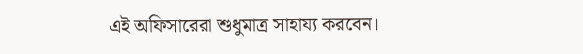এই অফিসারেরা শুধুমাত্র সাহায্য করবেন।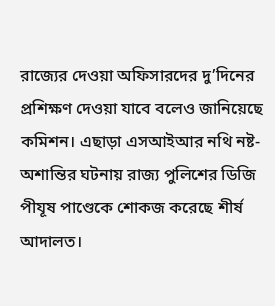রাজ্যের দেওয়া অফিসারদের দু’দিনের প্রশিক্ষণ দেওয়া যাবে বলেও জানিয়েছে কমিশন। এছাড়া এসআইআর নথি নষ্ট-অশান্তির ঘটনায় রাজ্য পুলিশের ডিজি পীযূষ পাণ্ডেকে শোকজ করেছে শীর্ষ আদালত।